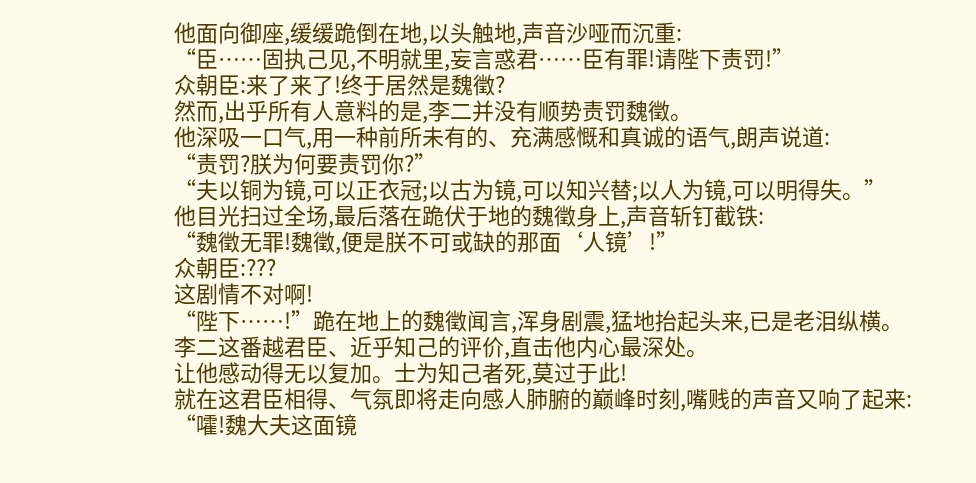他面向御座,缓缓跪倒在地,以头触地,声音沙哑而沉重:
“臣……固执己见,不明就里,妄言惑君……臣有罪!请陛下责罚!”
众朝臣:来了来了!终于居然是魏徵?
然而,出乎所有人意料的是,李二并没有顺势责罚魏徵。
他深吸一口气,用一种前所未有的、充满感慨和真诚的语气,朗声说道:
“责罚?朕为何要责罚你?”
“夫以铜为镜,可以正衣冠;以古为镜,可以知兴替;以人为镜,可以明得失。”
他目光扫过全场,最后落在跪伏于地的魏徵身上,声音斩钉截铁:
“魏徵无罪!魏徵,便是朕不可或缺的那面‘人镜’!”
众朝臣:???
这剧情不对啊!
“陛下……!”跪在地上的魏徵闻言,浑身剧震,猛地抬起头来,已是老泪纵横。
李二这番越君臣、近乎知己的评价,直击他内心最深处。
让他感动得无以复加。士为知己者死,莫过于此!
就在这君臣相得、气氛即将走向感人肺腑的巅峰时刻,嘴贱的声音又响了起来:
“嚯!魏大夫这面镜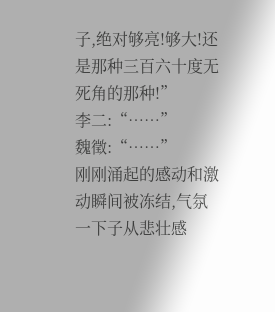子,绝对够亮!够大!还是那种三百六十度无死角的那种!”
李二:“……”
魏徵:“……”
刚刚涌起的感动和激动瞬间被冻结,气氛一下子从悲壮感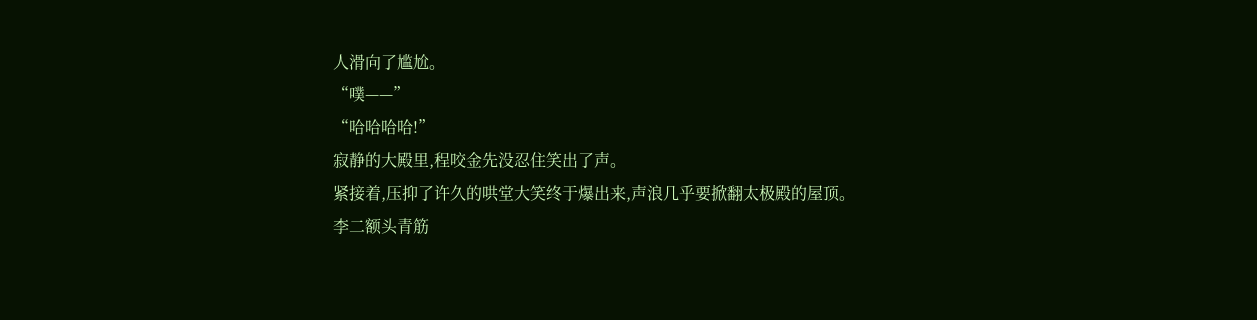人滑向了尴尬。
“噗——”
“哈哈哈哈!”
寂静的大殿里,程咬金先没忍住笑出了声。
紧接着,压抑了许久的哄堂大笑终于爆出来,声浪几乎要掀翻太极殿的屋顶。
李二额头青筋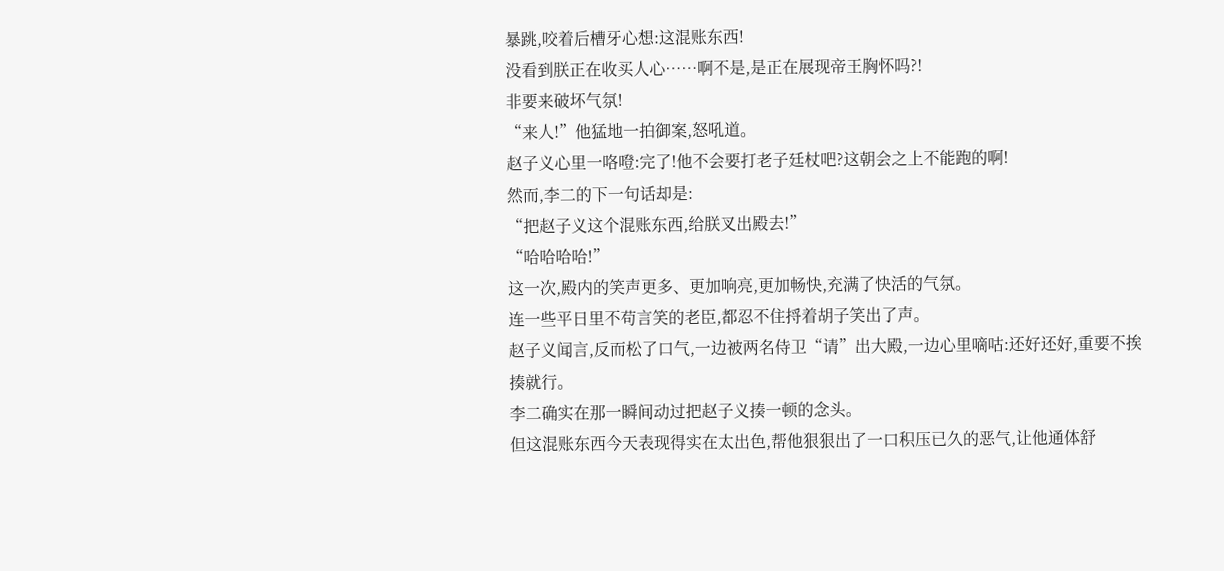暴跳,咬着后槽牙心想:这混账东西!
没看到朕正在收买人心……啊不是,是正在展现帝王胸怀吗?!
非要来破坏气氛!
“来人!”他猛地一拍御案,怒吼道。
赵子义心里一咯噔:完了!他不会要打老子廷杖吧?这朝会之上不能跑的啊!
然而,李二的下一句话却是:
“把赵子义这个混账东西,给朕叉出殿去!”
“哈哈哈哈!”
这一次,殿内的笑声更多、更加响亮,更加畅快,充满了快活的气氛。
连一些平日里不苟言笑的老臣,都忍不住捋着胡子笑出了声。
赵子义闻言,反而松了口气,一边被两名侍卫“请”出大殿,一边心里嘀咕:还好还好,重要不挨揍就行。
李二确实在那一瞬间动过把赵子义揍一顿的念头。
但这混账东西今天表现得实在太出色,帮他狠狠出了一口积压已久的恶气,让他通体舒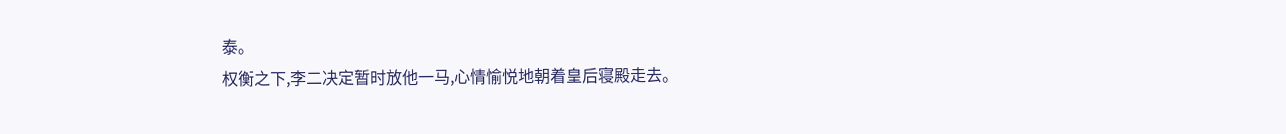泰。
权衡之下,李二决定暂时放他一马,心情愉悦地朝着皇后寝殿走去。